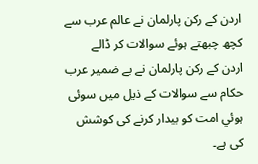اردن کے رکن پارلمان نے عالم عرب سے کچھ چبھتے ہوئے سوالات کر ڈالے
اردن کے رکن پارلمان نے بے ضمیر عرب حکام سے سوالات کے ذیل میں سوئی ہوئي امت کو بیدار کرنے کی کوشش کی ہے۔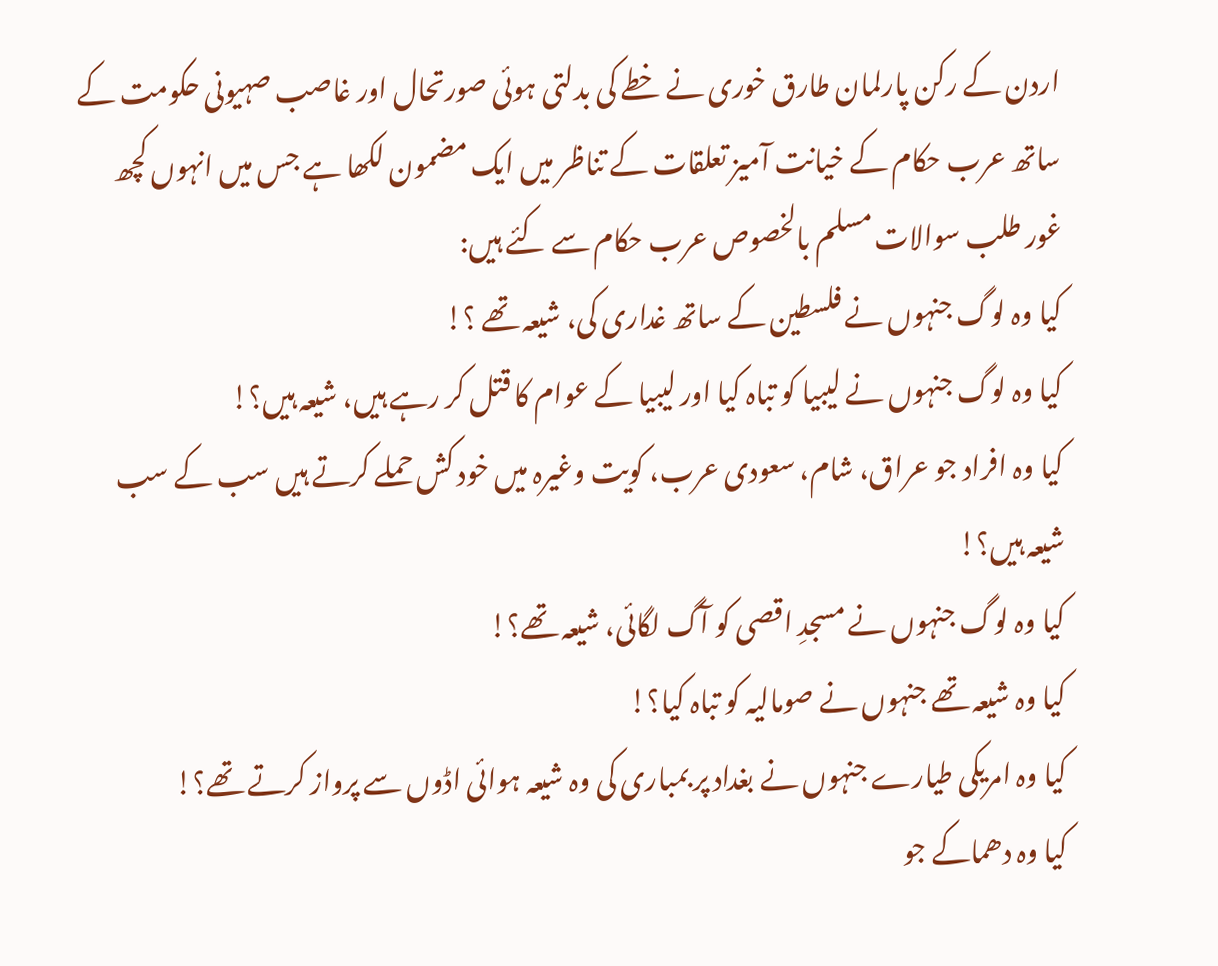اردن کے رکن پارلمان طارق خوری نے خطے کی بدلتی ہوئی صورتحال اور غاصب صہیونی حکومت کے ساتھ عرب حکام کے خیانت آمیز تعلقات کے تناظر میں ایک مضمون لکھا ہے جس میں انہوں کچھ غور طلب سوالات مسلم بالخصوص عرب حکام سے کئے ہیں:
کیا وہ لوگ جنہوں نے فلسطین کے ساتھ غداری کی، شیعہ تھے ؟!
کیا وہ لوگ جنہوں نے لیبیا کو تباہ کیا اور لیبیا کے عوام کا قتل کر رہے ہیں، شیعہ ہیں؟!
کیا وہ افراد جو عراق، شام، سعودی عرب، کویت وغیرہ میں خود کش حملے کرتے ہیں سب کے سب شیعہ ہیں؟!
کیا وہ لوگ جنہوں نے مسجدِ اقصی کو آگ لگائی، شیعہ تھے؟!
کیا وہ شیعہ تھے جنہوں نے صومالیہ کو تباہ کیا؟!
کیا وہ امریکی طیارے جنہوں نے بغداد پر بمباری کی وہ شیعہ ہوائی اڈوں سے پرواز کرتے تھے؟!
کیا وہ دھماکے جو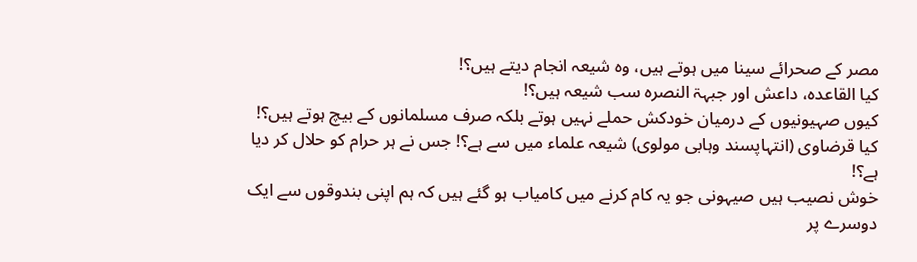مصر کے صحرائے سینا میں ہوتے ہیں، وہ شیعہ انجام دیتے ہیں؟!
کیا القاعدہ، داعش اور جبہۃ النصرہ سب شیعہ ہیں؟!
کیوں صہیونیوں کے درمیان خودکش حملے نہیں ہوتے بلکہ صرف مسلمانوں کے بیچ ہوتے ہیں؟!
کیا قرضاوی (انتہاپسند وہابی مولوی) شیعہ علماء میں سے ہے؟! جس نے ہر حرام کو حلال کر دیا ہے؟!
خوش نصیب ہیں صیہونی جو یہ کام کرنے میں کامیاب ہو گئے ہیں کہ ہم اپنی بندوقوں سے ایک دوسرے پر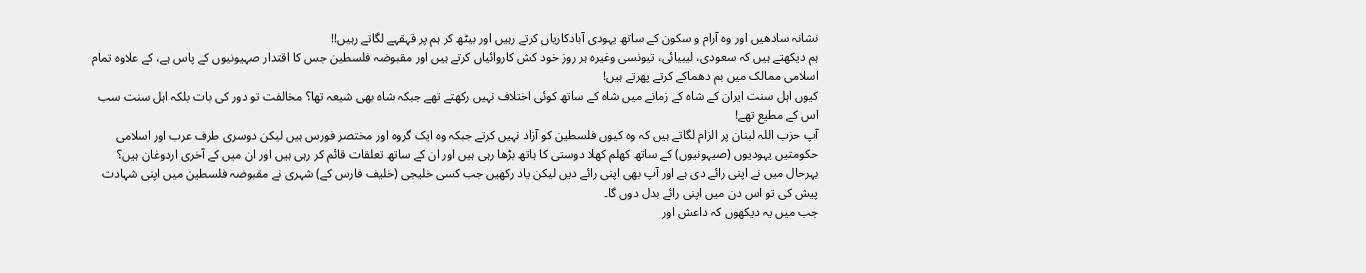نشانہ سادھیں اور وہ آرام و سکون کے ساتھ یہودی آبادکاریاں کرتے رہیں اور بیٹھ کر ہم پر قہقہے لگاتے رہیں!!
ہم دیکھتے ہیں کہ سعودی، لیبیائی، تیونسی وغیرہ ہر روز خود کش کاروائیاں کرتے ہیں اور مقبوضہ فلسطین جس کا اقتدار صہیونیوں کے پاس ہے، کے علاوہ تمام اسلامی ممالک میں بم دھماکے کرتے پھرتے ہیں!
کیوں اہل سنت ایران کے شاہ کے زمانے میں شاہ کے ساتھ کوئی اختلاف نہیں رکھتے تھے جبکہ شاہ بھی شیعہ تھا؟ مخالفت تو دور کی بات بلکہ اہل سنت سب اس کے مطیع تھے!
آپ حزب اللہ لبنان پر الزام لگاتے ہیں کہ وہ کیوں فلسطین کو آزاد نہیں کرتے جبکہ وہ ایک گروہ اور مختصر فورس ہیں لیکن دوسری طرف عرب اور اسلامی حکومتیں یہودیوں (صیہونیوں) کے ساتھ کھلم کھلا دوستی کا ہاتھ بڑھا رہی ہیں اور ان کے ساتھ تعلقات قائم کر رہی ہیں اور ان میں کے آخری اردوغان ہیں؟
بہرحال میں نے اپنی رائے دی ہے اور آپ بھی اپنی رائے دیں لیکن یاد رکھیں جب کسی خلیجی (خلیف فارس کے) شہری نے مقبوضہ فلسطین میں اپنی شہادت پیش کی تو اس دن میں اپنی رائے بدل دوں گا۔
جب میں یہ دیکھوں کہ داعش اور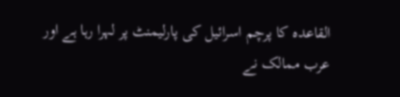القاعدہ کا پرچم اسرائیل کی پارلیمنٹ پر لہرا رہا ہے اور عرب ممالک نے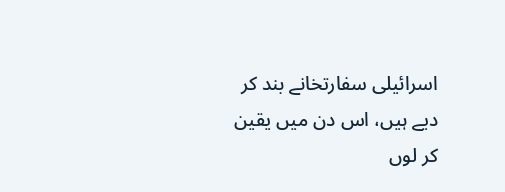اسرائیلی سفارتخانے بند کر دیے ہیں، اس دن میں یقین کر لوں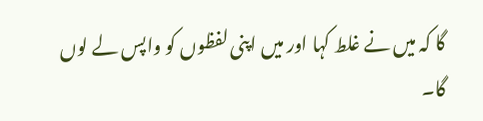گا کہ میں نے غلط کہا اور میں اپنی لفظوں کو واپس لے لوں گا۔